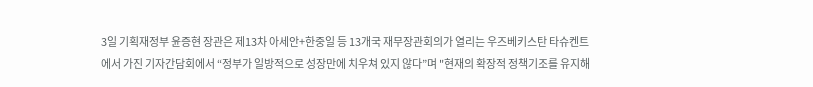3일 기획재정부 윤증현 장관은 제13차 아세안+한중일 등 13개국 재무장관회의가 열리는 우즈베키스탄 타슈켄트에서 가진 기자간담회에서 “정부가 일방적으로 성장만에 치우쳐 있지 않다”며 "현재의 확장적 정책기조를 유지해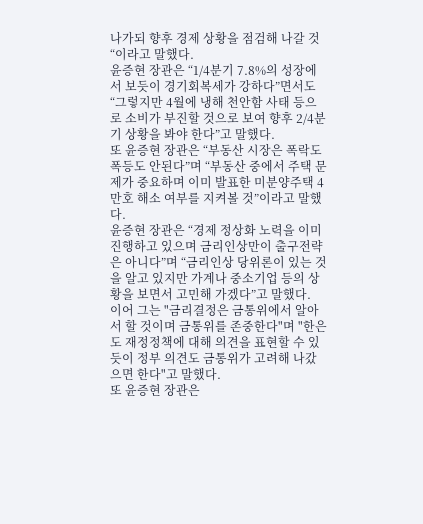나가되 향후 경제 상황을 점검해 나갈 것“이라고 말했다.
윤증현 장관은 “1/4분기 7.8%의 성장에서 보듯이 경기회복세가 강하다”면서도 “그렇지만 4월에 냉해 천안함 사태 등으로 소비가 부진할 것으로 보여 향후 2/4분기 상황을 봐야 한다”고 말했다.
또 윤증현 장관은 “부동산 시장은 폭락도 폭등도 안된다”며 “부동산 중에서 주택 문제가 중요하며 이미 발표한 미분양주택 4만호 해소 여부를 지켜볼 것”이라고 말했다.
윤증현 장관은 “경제 정상화 노력을 이미 진행하고 있으며 금리인상만이 출구전략은 아니다”며 “금리인상 당위론이 있는 것을 알고 있지만 가계나 중소기업 등의 상황을 보면서 고민해 가겠다”고 말했다.
이어 그는 "금리결정은 금통위에서 알아서 할 것이며 금통위를 존중한다"며 "한은도 재정정책에 대해 의견을 표현할 수 있듯이 정부 의견도 금통위가 고려해 나갔으면 한다"고 말했다.
또 윤증현 장관은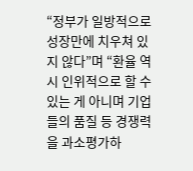“정부가 일방적으로 성장만에 치우쳐 있지 않다”며 “환율 역시 인위적으로 할 수 있는 게 아니며 기업들의 품질 등 경쟁력을 과소평가하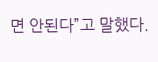면 안된다”고 말했다.